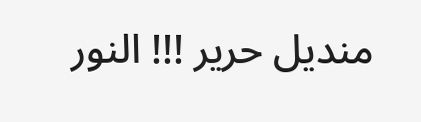منديل حرير !!! النور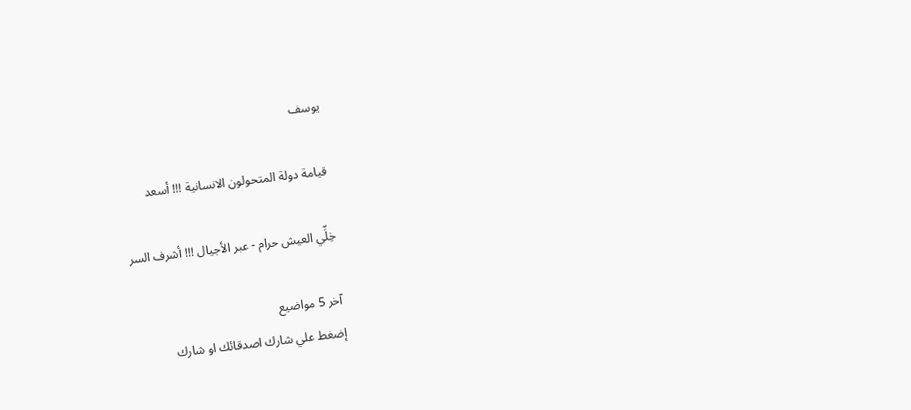يوسف

قيامة دولة المتحولون الانسانية !!! أسعد

خِلِّي العيش حرام - عبر الأجيال !!! أشرف السر

آخر 5 مواضيع
إضغط علي شارك اصدقائك او شارك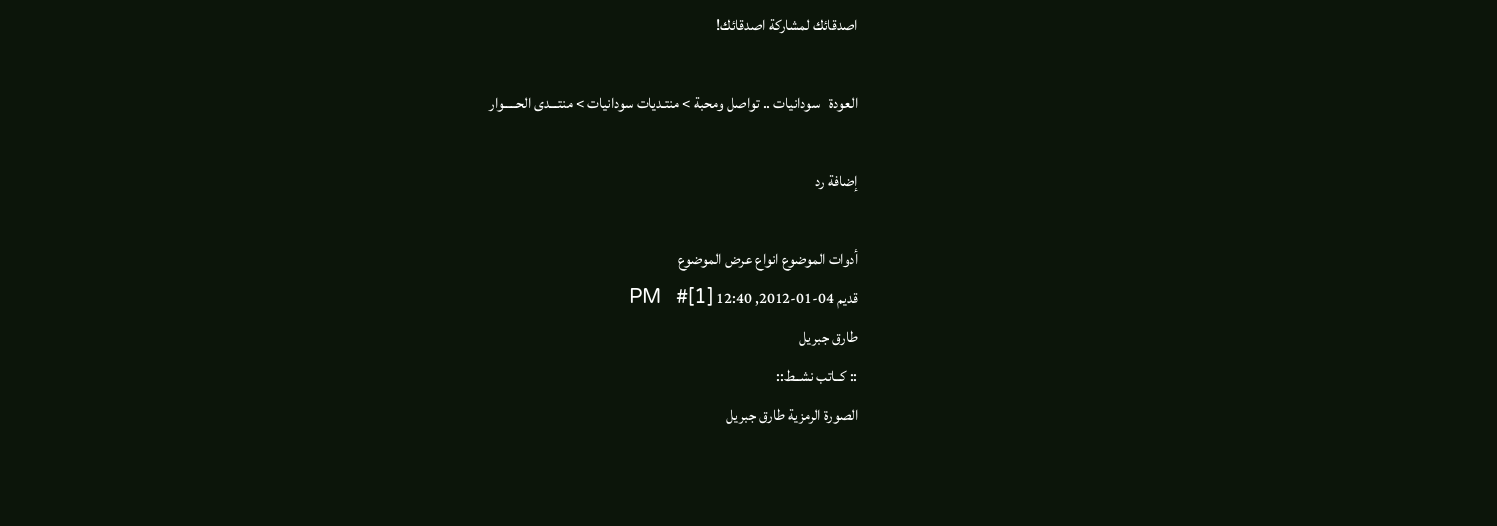اصدقائك لمشاركة اصدقائك!

العودة   سودانيات .. تواصل ومحبة > منتـديات سودانيات > منتـــدى الحـــــوار

إضافة رد

أدوات الموضوع انواع عرض الموضوع
قديم 04-01-2012, 12:40 PM   #[1]
طارق جبريل
:: كــاتب نشــط::
الصورة الرمزية طارق جبريل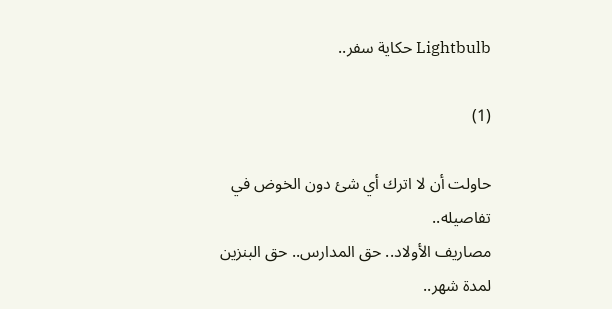Lightbulb حكاية سفر..

(1)

حاولت أن لا اترك أي شئ دون الخوض في تفاصيله..
مصاريف الأولاد.. حق المدارس.. حق البنزين لمدة شهر..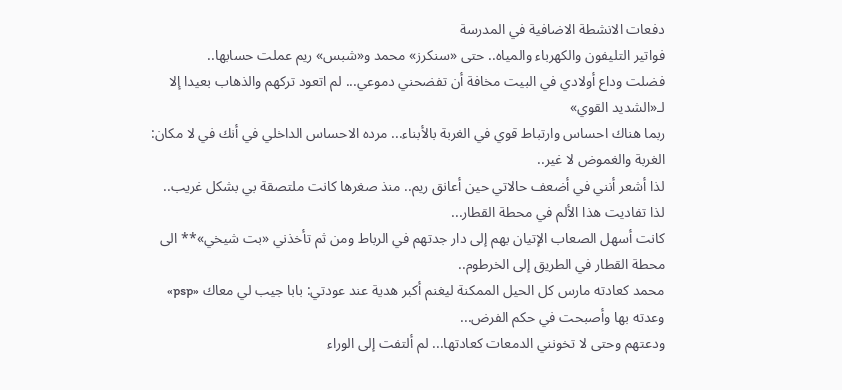دفعات الانشطة الاضافية في المدرسة
فواتير التليفون والكهرباء والمياه.. حتى «سنكرز» محمد و«شبس» ريم عملت حسابها..
فضلت وداع أولادي في البيت مخافة أن تفضحني دموعي... لم اتعود تركهم والذهاب بعيدا إلا لـ«الشديد القوي»
ربما هناك احساس وارتباط قوي في الغربة بالأبناء... مرده الاحساس الداخلي في أنك في لا مكان: الغربة والغموض لا غير..
لذا أشعر أنني في أضعف حالاتي حين أعانق ريم.. منذ صغرها كانت ملتصقة بي بشكل غريب..
لذا تفاديت هذا الألم في محطة القطار...
كانت أسهل الصعاب الإتيان بهم إلى دار جدتهم في الرباط ومن ثم تأخذني «بت شيخي»** الى محطة القطار في الطريق إلى الخرطوم..
محمد كعادته مارس كل الحيل الممكنة ليغنم أكبر هدية عند عودتي: بابا جيب لي معاك «psp»
وعدته بها وأصبحت في حكم الفرض...
ودعتهم وحتى لا تخونني الدمعات كعادتها... لم ألتفت إلى الوراء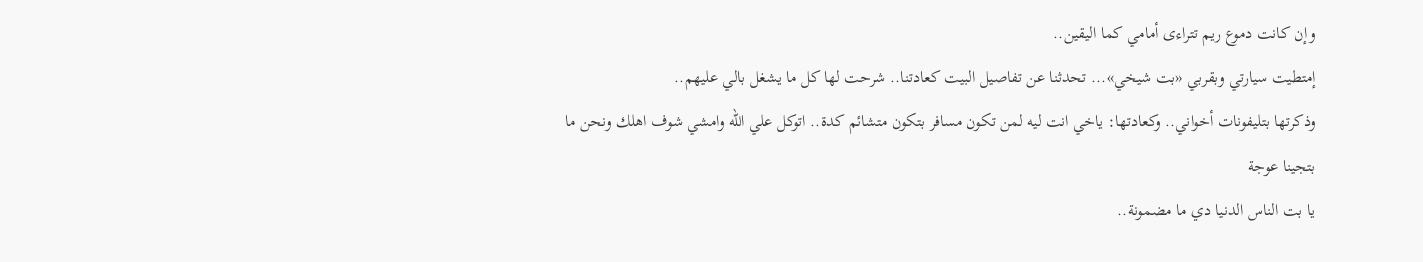وإن كانت دموع ريم تتراءى أمامي كما اليقين..
إمتطيت سيارتي وبقربي «بت شيخي»... تحدثنا عن تفاصيل البيت كعادتنا.. شرحت لها كل ما يشغل بالي عليهم..
وذكرتها بتليفونات أخواني.. وكعادتها: ياخي انت ليه لمن تكون مسافر بتكون متشائم كدة.. اتوكل علي الله وامشي شوف اهلك ونحن ما بتجينا عوجة
يا بت الناس الدنيا دي ما مضمونة..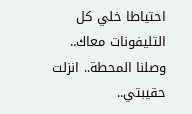احتياطا خلي كل التليفونات معاك..
وصلنا المحطة.. انزلت حقيبتي..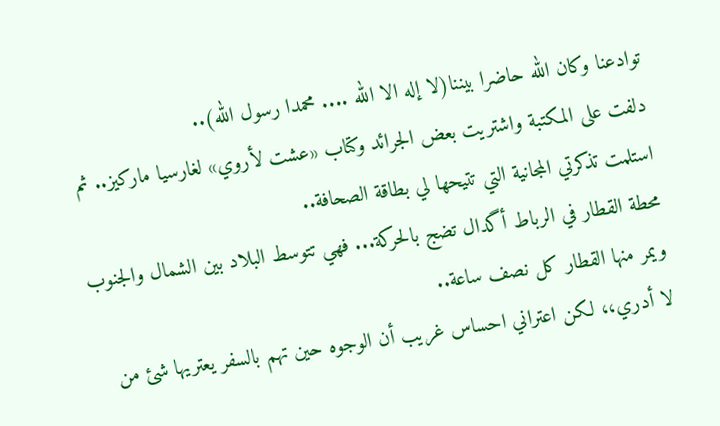توادعنا وكان الله حاضرا بيننا(لا إله الا الله .... محمدا رسول الله)..
دلفت على المكتبة واشتريت بعض الجرائد وكتاب «عشت لأروي» لغارسيا ماركيز.. ثم استلمت تذكرتي المجانية التي تتيحها لي بطاقة الصحافة..
محطة القطار في الرباط أگدال تضج بالحركة... فهي تتوسط البلاد بين الشمال والجنوب ويمر منها القطار كل نصف ساعة..
لا أدري،، لكن اعتراني احساس غريب أن الوجوه حين تهم بالسفر يعتريها شئ من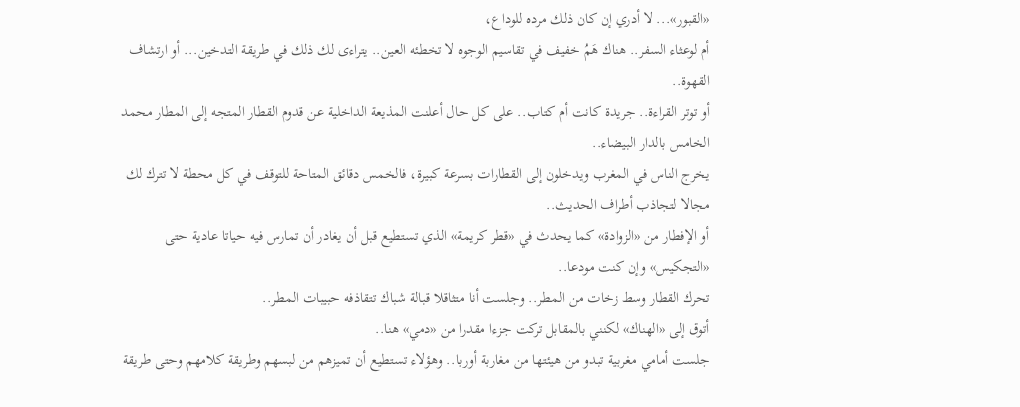«القبور»... لا أدري إن كان ذلك مرده للوداع،
أم لوعثاء السفر.. هناك هَمُ خفيف في تقاسيم الوجوه لا تخطئه العين.. يتراءى لك ذلك في طريقة التدخين... أو ارتشاف القهوة..
أو توتر القراءة.. جريدة كانت أم كتاب.. على كل حال أعلنت المذيعة الداخلية عن قدوم القطار المتجه إلى المطار محمد الخامس بالدار البيضاء..
يخرج الناس في المغرب ويدخلون إلى القطارات بسرعة كبيرة، فالخمس دقائق المتاحة للتوقف في كل محطة لا تترك لك مجالا لتجاذب أطراف الحديث..
أو الإفطار من «الزوادة» كما يحدث في «قطر كريمة» الذي تستطيع قبل أن يغادر أن تمارس فيه حياتا عادية حتى «التجكيس» وإن كنت مودعا..
تحرك القطار وسط زخات من المطر.. وجلست أنا متثاقلا قبالة شباك تتقاذفه حبيبات المطر..
أتوق إلى «الهناك» لكنني بالمقابل تركت جزءا مقدرا من «دمي» هنا..
جلست أمامي مغربية تبدو من هيئتها من مغاربة أوربا.. وهؤلاء تستطيع أن تميزهم من لبسهم وطريقة كلامهم وحتى طريقة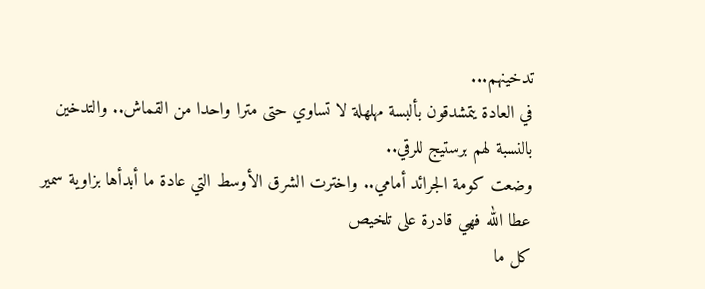تدخينهم...
في العادة يتمشدقون بألبسة مهلهلة لا تساوي حتى مترا واحدا من القماش.. والتدخين بالنسبة لهم برستيج للرقي..
وضعت كومة الجرائد أمامي.. واخترت الشرق الأوسط التي عادة ما أبدأها بزاوية سمير عطا الله فهي قادرة على تلخيص
كل ما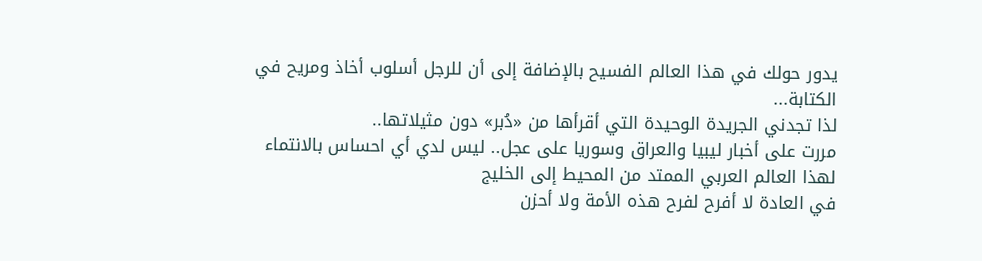يدور حولك في هذا العالم الفسيح بالإضافة إلى أن للرجل أسلوب أخاذ ومريح في الكتابة...
لذا تجدني الجريدة الوحيدة التي أقرأها من «دُبر» دون مثيلاتها..
مررت على أخبار ليبيا والعراق وسوريا على عجل.. ليس لدي أي احساس بالانتماء لهذا العالم العربي الممتد من المحيط إلى الخليج
في العادة لا أفرح لفرح هذه الأمة ولا أحزن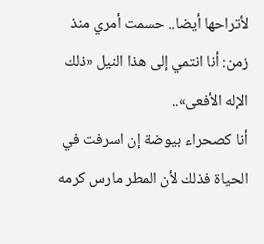لأتراحها أيضا.. حسمت أمري منذ زمن: أنا انتمي إلى هذا النيل «ذلك الإله الأفعى»..
أنا كصحراء بيوضة إن اسرفت في الحياة فذلك لأن المطر مارس كرمه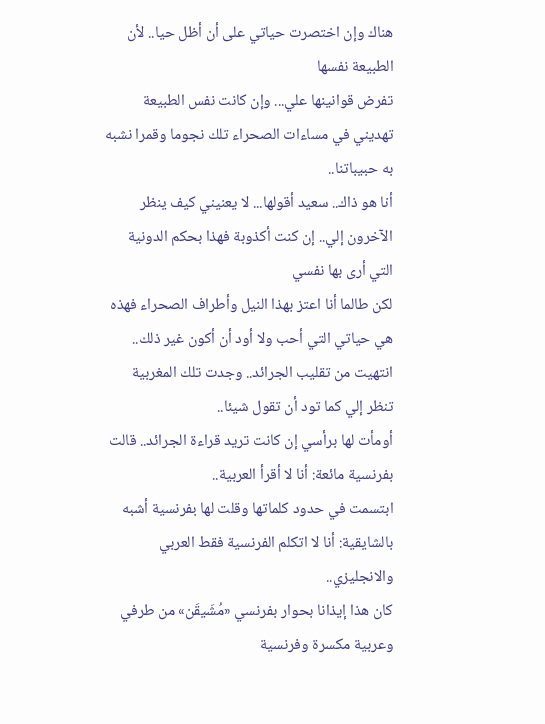هناك وإن اختصرت حياتي على أن أظل حيا.. لأن الطبيعة نفسها
تفرض قوانينها علي... وإن كانت نفس الطبيعة تهديني في مساءات الصحراء تلك نجوما وقمرا نشبه به حبيباتنا..
أنا هو ذاك.. سعيد أقولها... لا يعنيني كيف ينظر الآخرون إلي.. إن كنت أكذوبة فهذا بحكم الدونية التي أرى بها نفسي
لكن طالما أنا اعتز بهذا النيل وأطراف الصحراء فهذه هي حياتي التي أحب ولا أود أن أكون غير ذلك..
انتهيت من تقليب الجرائد.. وجدت تلك المغربية تنظر إلي كما تود أن تقول شيئا..
أومأت لها برأسي إن كانت تريد قراءة الجرائد.. قالت بفرنسية مائعة: أنا لا أقرأ العربية..
ابتسمت في حدود كلماتها وقلت لها بفرنسية أشبه بالشايقية: أنا لا اتكلم الفرنسية فقط العربي والانجليزي..
كان هذا إيذانا بحوار بفرنسي «مُشَيقَن» من طرفي وعربية مكسرة وفرنسية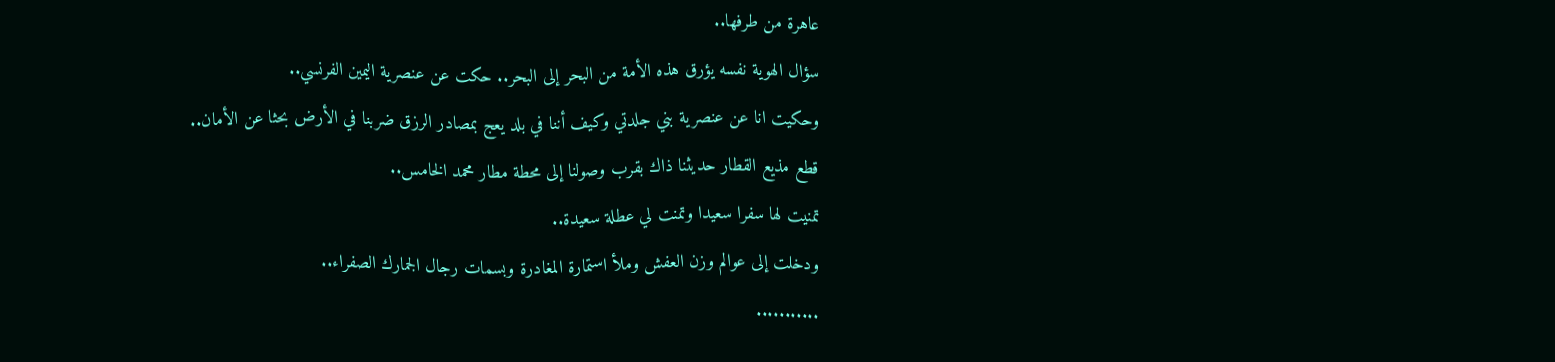عاهرة من طرفها..
سؤال الهوية نفسه يؤرق هذه الأمة من البحر إلى البحر.. حكت عن عنصرية اليمين الفرنسي..
وحكيت انا عن عنصرية بني جلدتي وكيف أننا في بلد يعج بمصادر الرزق ضربنا في الأرض بحثا عن الأمان..
قطع مذيع القطار حديثنا ذاك بقرب وصولنا إلى محطة مطار محمد الخامس..
تمنيت لها سفرا سعيدا وتمنت لي عطلة سعيدة..
ودخلت إلى عوالم وزن العفش وملأ استمارة المغادرة وبسمات رجال الجمارك الصفراء..
...........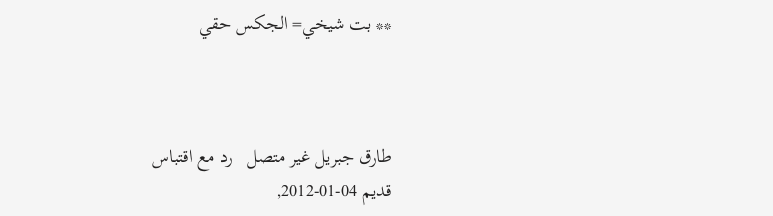** بت شيخي= الجكس حقي



طارق جبريل غير متصل   رد مع اقتباس
قديم 04-01-2012,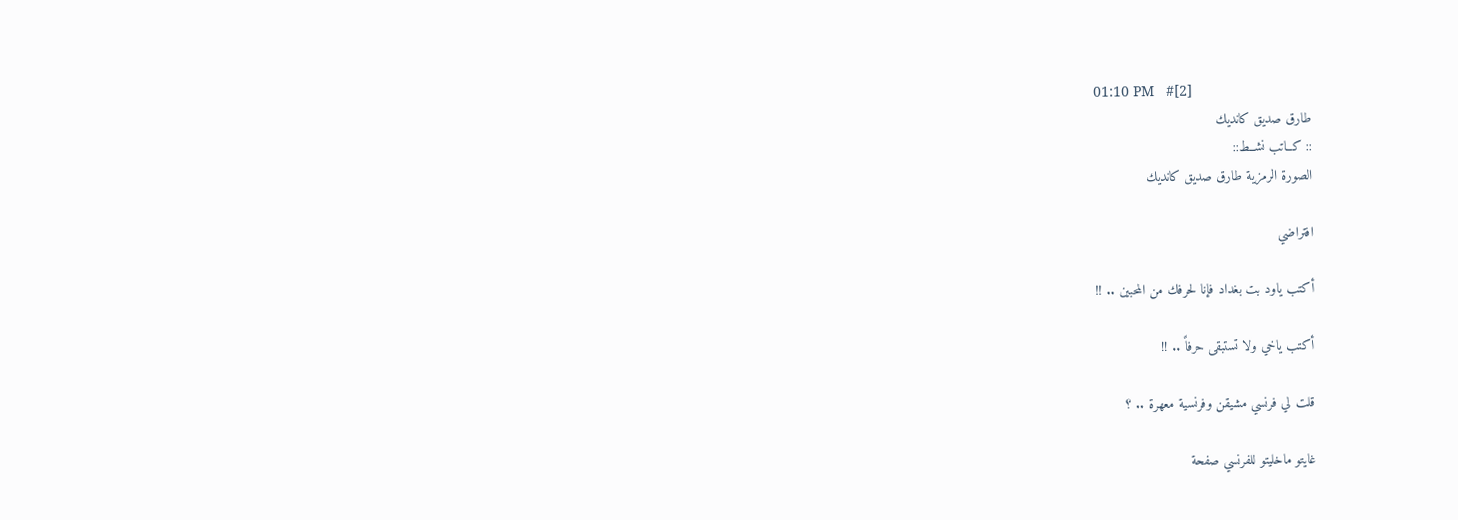01:10 PM   #[2]
طارق صديق كانديك
:: كــاتب نشــط::
الصورة الرمزية طارق صديق كانديك

افتراضي

أكتب ياود بت بغداد فإنا لحرفك من المحبين .. !!

أكتب ياخي ولا تستبقى حرفاً .. !!

قلت لي فرنسي مشيقن وفرنسية معهرة .. ؟

غايتو ماخليتو للفرنسي صفحة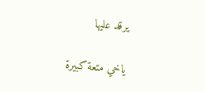يرقد عليها

ياخي متعة كبيرة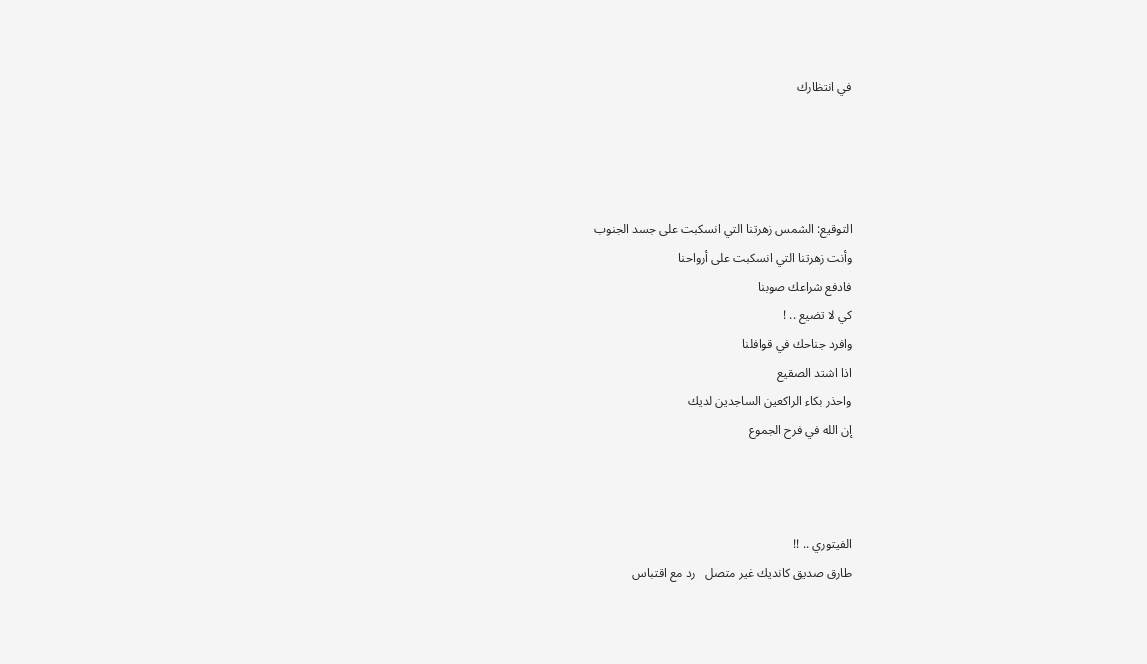في انتظارك




التوقيع: الشمس زهرتنا التي انسكبت على جسد الجنوب
وأنت زهرتنا التي انسكبت على أرواحنا
فادفع شراعك صوبنا
كي لا تضيع .. !
وافرد جناحك في قوافلنا
اذا اشتد الصقيع
واحذر بكاء الراكعين الساجدين لديك
إن الله في فرح الجموع



الفيتوري .. !!
طارق صديق كانديك غير متصل   رد مع اقتباس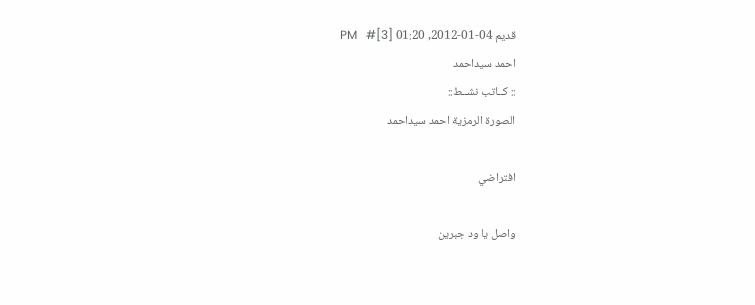قديم 04-01-2012, 01:20 PM   #[3]
احمد سيداحمد
:: كــاتب نشــط::
الصورة الرمزية احمد سيداحمد

افتراضي

واصل يا ود جبرين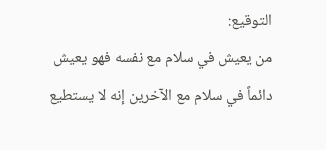التوقيع:
من يعيش في سلام مع نفسه فهو يعيش دائماً في سلام مع الآخرين إنه لا يستطيع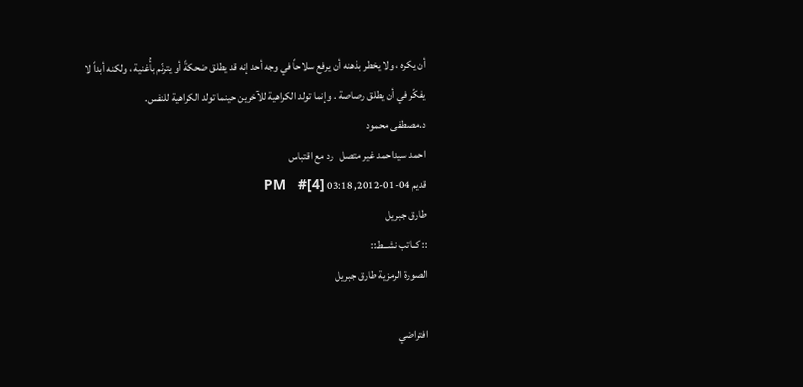أن يكره ، ولا يخطر بذهنه أن يرفع سلاحاً في وجه أحد إنه قد يطلق ضحكةً أو يترنّم بأُغنية ، ولكنه أبداً لا يفكّر في أن يطلق رصاصة . وإنما تولد الكراهية للآخرين حينما تولد الكراهية للنفس.
د.مصطفى محمود
احمد سيداحمد غير متصل   رد مع اقتباس
قديم 04-01-2012, 03:18 PM   #[4]
طارق جبريل
:: كــاتب نشــط::
الصورة الرمزية طارق جبريل

افتراضي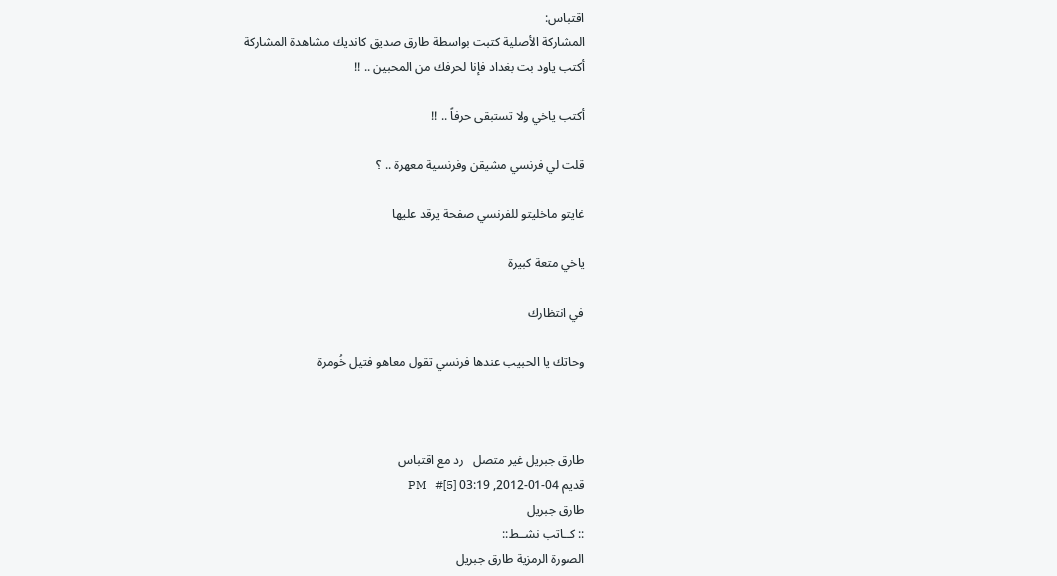اقتباس:
المشاركة الأصلية كتبت بواسطة طارق صديق كانديك مشاهدة المشاركة
أكتب ياود بت بغداد فإنا لحرفك من المحبين .. !!

أكتب ياخي ولا تستبقى حرفاً .. !!

قلت لي فرنسي مشيقن وفرنسية معهرة .. ؟

غايتو ماخليتو للفرنسي صفحة يرقد عليها

ياخي متعة كبيرة

في انتظارك

وحاتك يا الحبيب عندها فرنسي تقول معاهو فتيل خُومرة



طارق جبريل غير متصل   رد مع اقتباس
قديم 04-01-2012, 03:19 PM   #[5]
طارق جبريل
:: كــاتب نشــط::
الصورة الرمزية طارق جبريل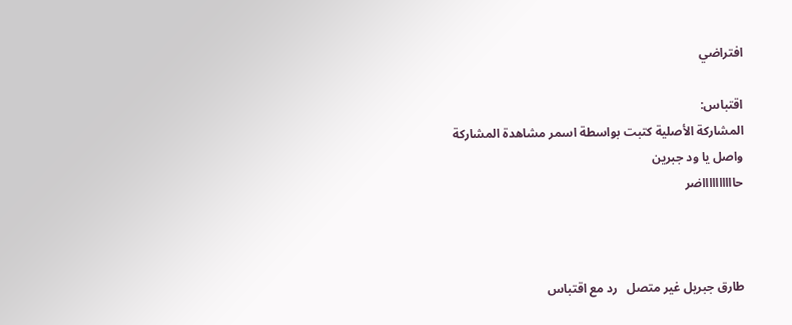افتراضي

اقتباس:
المشاركة الأصلية كتبت بواسطة اسمر مشاهدة المشاركة
واصل يا ود جبرين
حااااااااااضر



طارق جبريل غير متصل   رد مع اقتباس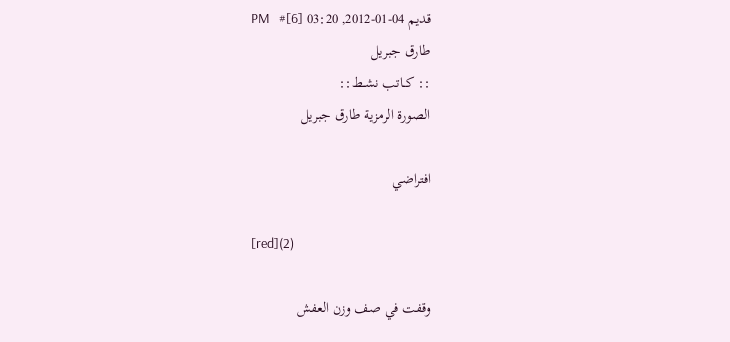قديم 04-01-2012, 03:20 PM   #[6]
طارق جبريل
:: كــاتب نشــط::
الصورة الرمزية طارق جبريل

افتراضي

[red](2)

وقفت في صف وزن العفش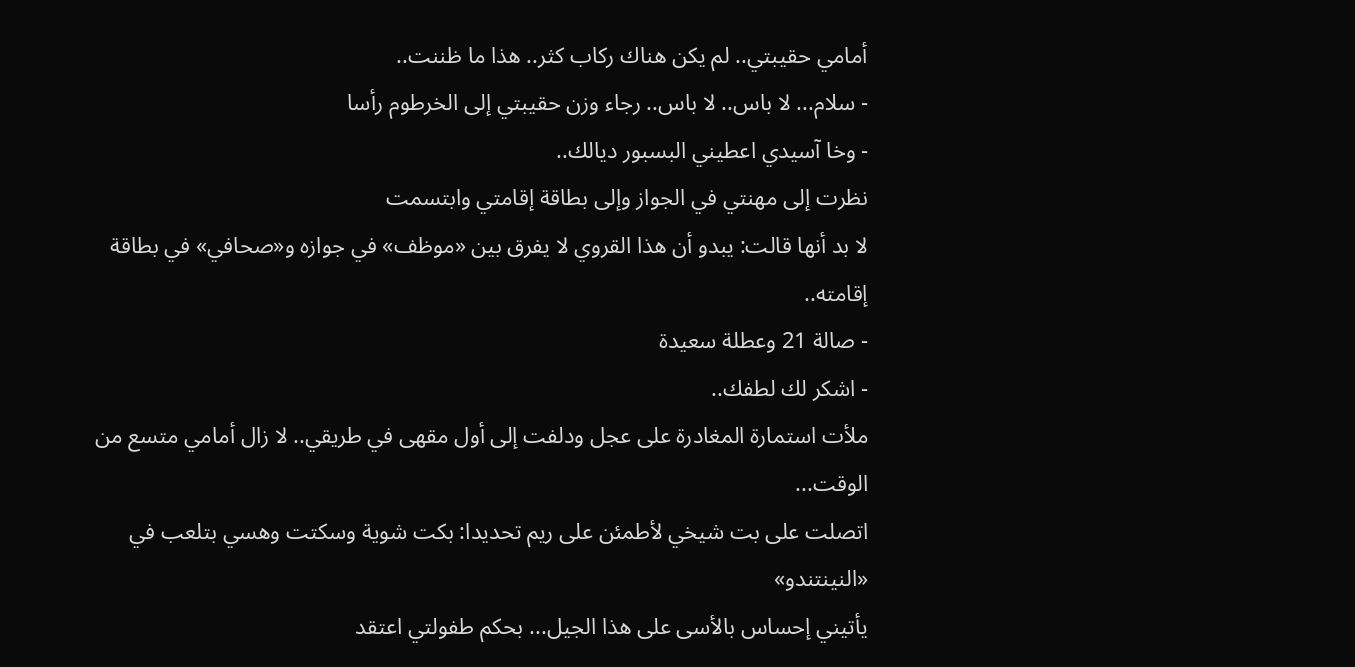أمامي حقيبتي.. لم يكن هناك ركاب كثر.. هذا ما ظننت..
- سلام... لا باس.. لا باس.. رجاء وزن حقيبتي إلى الخرطوم رأسا
- وخا آسيدي اعطيني البسبور ديالك..
نظرت إلى مهنتي في الجواز وإلى بطاقة إقامتي وابتسمت
لا بد أنها قالت: يبدو أن هذا القروي لا يفرق بين «موظف» في جوازه و«صحافي» في بطاقة إقامته..
- صالة 21 وعطلة سعيدة
- اشكر لك لطفك..
ملأت استمارة المغادرة على عجل ودلفت إلى أول مقهى في طريقي.. لا زال أمامي متسع من الوقت...
اتصلت على بت شيخي لأطمئن على ريم تحديدا: بكت شوية وسكتت وهسي بتلعب في «النينتندو»
يأتيني إحساس بالأسى على هذا الجيل... بحكم طفولتي اعتقد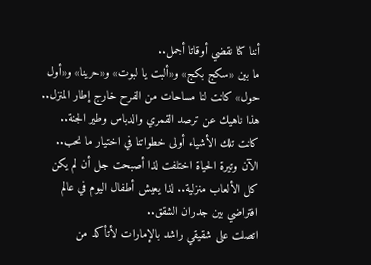أننا كنا نقضي أوقاتا أجمل..
ما بين «سكج بكج» و«ألبت يا لبوت» و«حرينا» و«أول حول» كانت لنا مساحات من الفرح خارج إطار المنزل.. هذا ناهيك عن ترصد القمري والدباس وطير الجنة..
كانت تلك الأشياء أولى خطواتنا في اختيار ما نحب..
الآن وتيرة الحياة اختلفت لذا أصبحت جل أن لم يكن كل الألعاب منزلية.. لذا يعيش أطفال اليوم في عالم افتراضي بين جدران الشقق..
اتصلت على شقيقي راشد بالإمارات لأتأكد من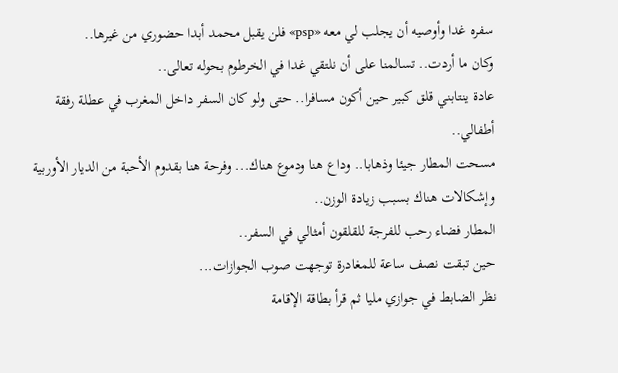سفره غدا وأوصيه أن يجلب لي معه «psp» فلن يقبل محمد أبدا حضوري من غيرها..
وكان ما أردت.. تسالمنا على أن نلتقي غدا في الخرطوم بحوله تعالى..
عادة ينتابني قلق كبير حين أكون مسافرا.. حتى ولو كان السفر داخل المغرب في عطلة رفقة أطفالي..
مسحت المطار جيئا وذهابا.. وداع هنا ودموع هناك... وفرحة هنا بقدوم الأحبة من الديار الأوربية وإشكالات هناك بسبب زيادة الوزن..
المطار فضاء رحب للفرجة للقلقون أمثالي في السفر..
حين تبقت نصف ساعة للمغادرة توجهت صوب الجوازات...
نظر الضابط في جوازي مليا ثم قرأ بطاقة الإقامة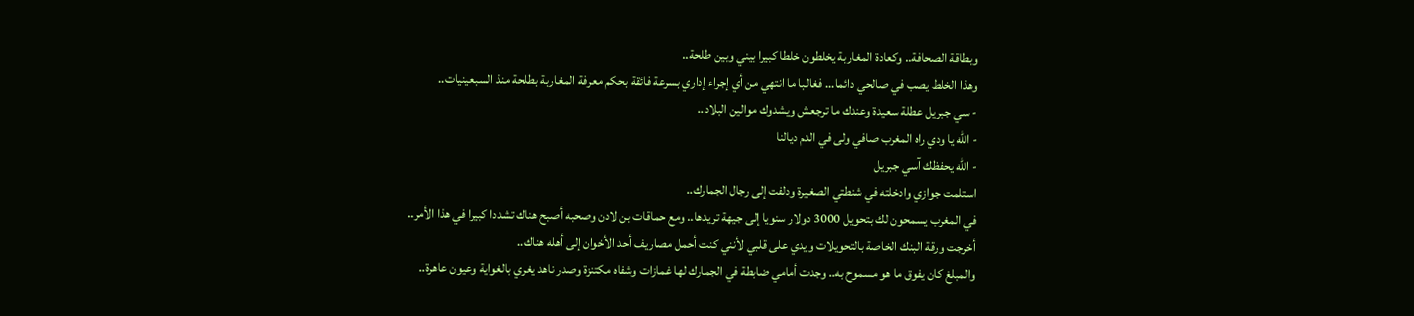وبطاقة الصحافة.. وكعادة المغاربة يخلطون خلطا كبيرا بيني وبين طلحة..
وهذا الخلط يصب في صالحي دائما... فغالبا ما انتهي من أي إجراء إداري بسرعة فائقة بحكم معرفة المغاربة بطلحة منذ السبعينيات..
- سي جبريل عطلة سعيدة وعندك ما ترجعش ويشدوك موالين البلاد..
- الله يا ودي راه المغرب صافي ولى في الدم ديالنا
- الله يحفظك آسي جبريل
استلمت جوازي وادخلته في شنطتي الصغيرة ودلفت إلى رجال الجمارك..
في المغرب يسمحون لك بتحويل 3000 دولار سنويا إلى جيهة تريدها.. ومع حماقات بن لادن وصحبه أصبح هناك تشددا كبيرا في هذا الأمر..
أخرجت ورقة البنك الخاصة بالتحويلات ويدي على قلبي لأنني كنت أحمل مصاريف أحد الأخوان إلى أهله هناك..
والمبلغ كان يفوق ما هو مسموح به.. وجدت أمامي ضابطة في الجمارك لها غمازات وشفاه مكتنزة وصدر ناهد يغري بالغواية وعيون عاهرة..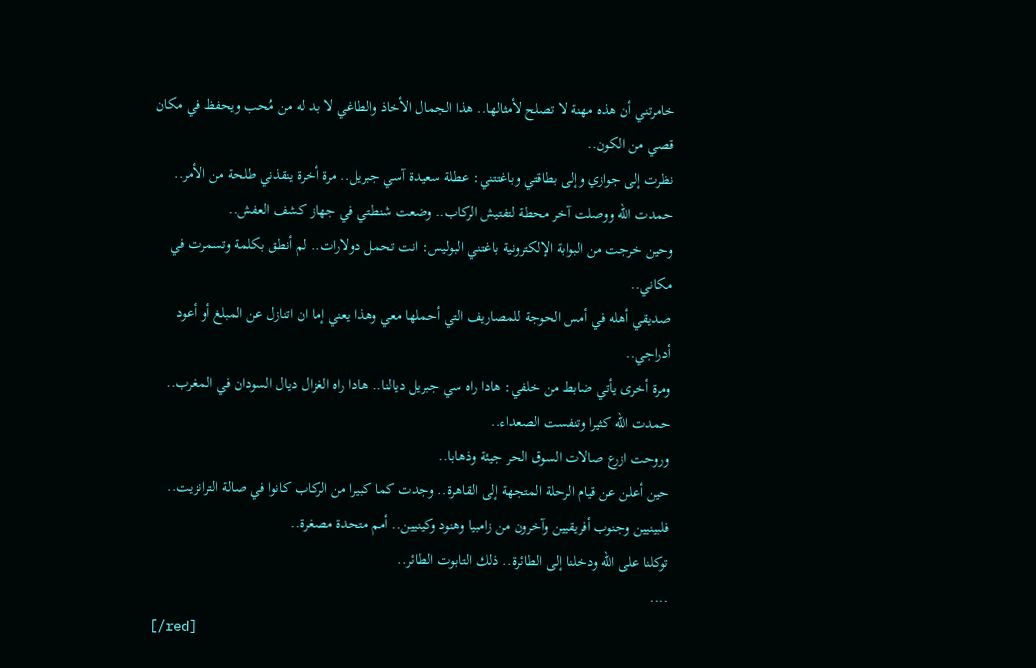خامرتني أن هذه مهنة لا تصلح لأمثالها.. هذا الجمال الأخاذ والطاغي لا بد له من مُحب ويحفظ في مكان قصي من الكون..
نظرت إلى جوازي وإلى بطاقتي وباغتتني: عطلة سعيدة آسي جبريل.. مرة أخرة ينقذني طلحة من الأمر..
حمدت الله ووصلت آخر محطة لتفتيش الركاب.. وضعت شنطتي في جهاز كشف العفش..
وحين خرجت من البوابة الإلكترونية باغتني البوليس: انت تحمل دولارات.. لم أنطق بكلمة وتسمرت في مكاني..
صديقي أهله في أمس الحوجة للمصاريف التي أحملها معي وهذا يعني إما ان اتنازل عن المبلغ أو أعود أدراجي..
ومرة أخرى يأتي ضابط من خلفي: هادا راه سي جبريل ديالنا.. هادا راه الغزال ديال السودان في المغرب..
حمدت الله كثيرا وتنفست الصعداء..
وروحت ازرع صالات السوق الحر جيئة وذهابا..
حين أعلن عن قيام الرحلة المتجهة إلى القاهرة.. وجدت كما كبيرا من الركاب كانوا في صالة الترانزيت..
فلبينيين وجنوب أفريقيين وآخرون من زامبيا وهنود وكينيين.. أمم متحدة مصغرة..
توكلنا على الله ودخلنا إلى الطائرة.. ذلك التابوت الطائر..
....
[/red]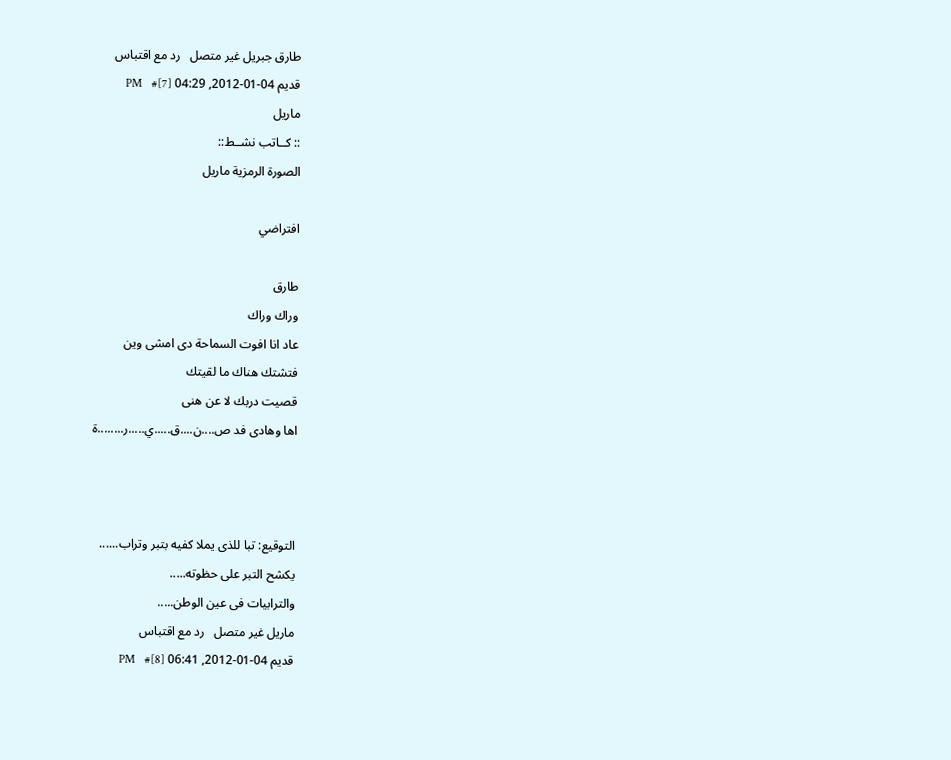طارق جبريل غير متصل   رد مع اقتباس
قديم 04-01-2012, 04:29 PM   #[7]
ماريل
:: كــاتب نشــط::
الصورة الرمزية ماريل

افتراضي

طارق
وراك وراك
عاد انا افوت السماحة دى امشى وين
فتشتك هناك ما لقيتك
قصيت دربك لا عن هنى
اها وهادى فد ص....ن....ق.....ي.....ر........ة



التوقيع: تبا للذى يملا كفيه بتبر وتراب......
يكشح التبر على حظوته.....
والترابيات فى عين الوطن.....
ماريل غير متصل   رد مع اقتباس
قديم 04-01-2012, 06:41 PM   #[8]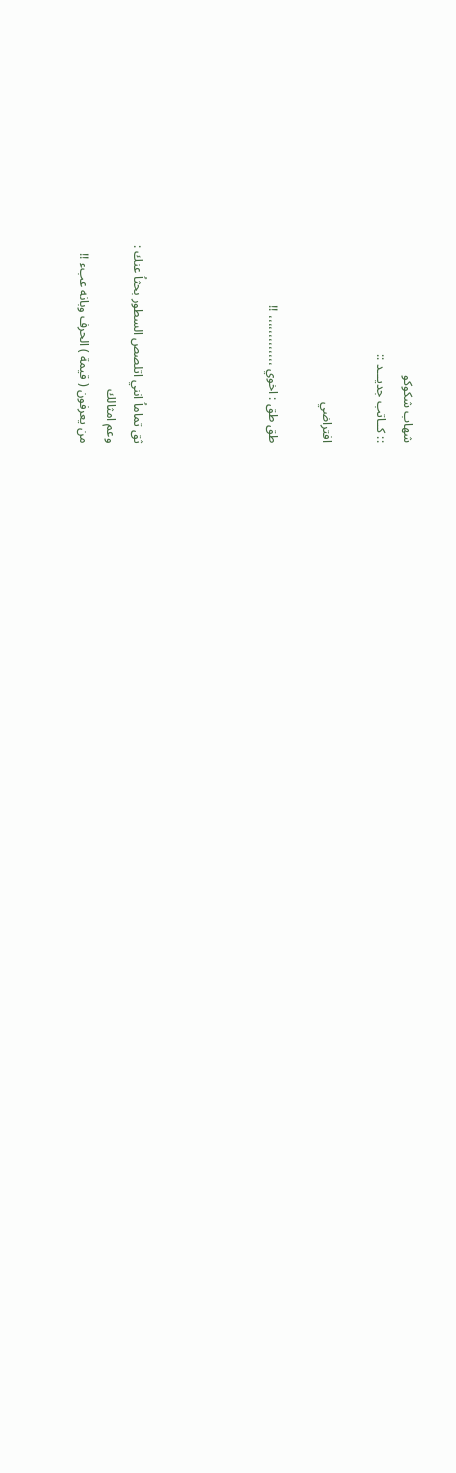شهاب شكوكو
:: كــاتب جديـــد ::

افتراضي

طق طق : اخوي ،،،،،،،،،،،،، !!




ثق تماماُ انني اتلصص السطور بحثاُ عنك :
وعم امثالك
من يعرفون ( قيمة ) الحرف وبانه عبء !!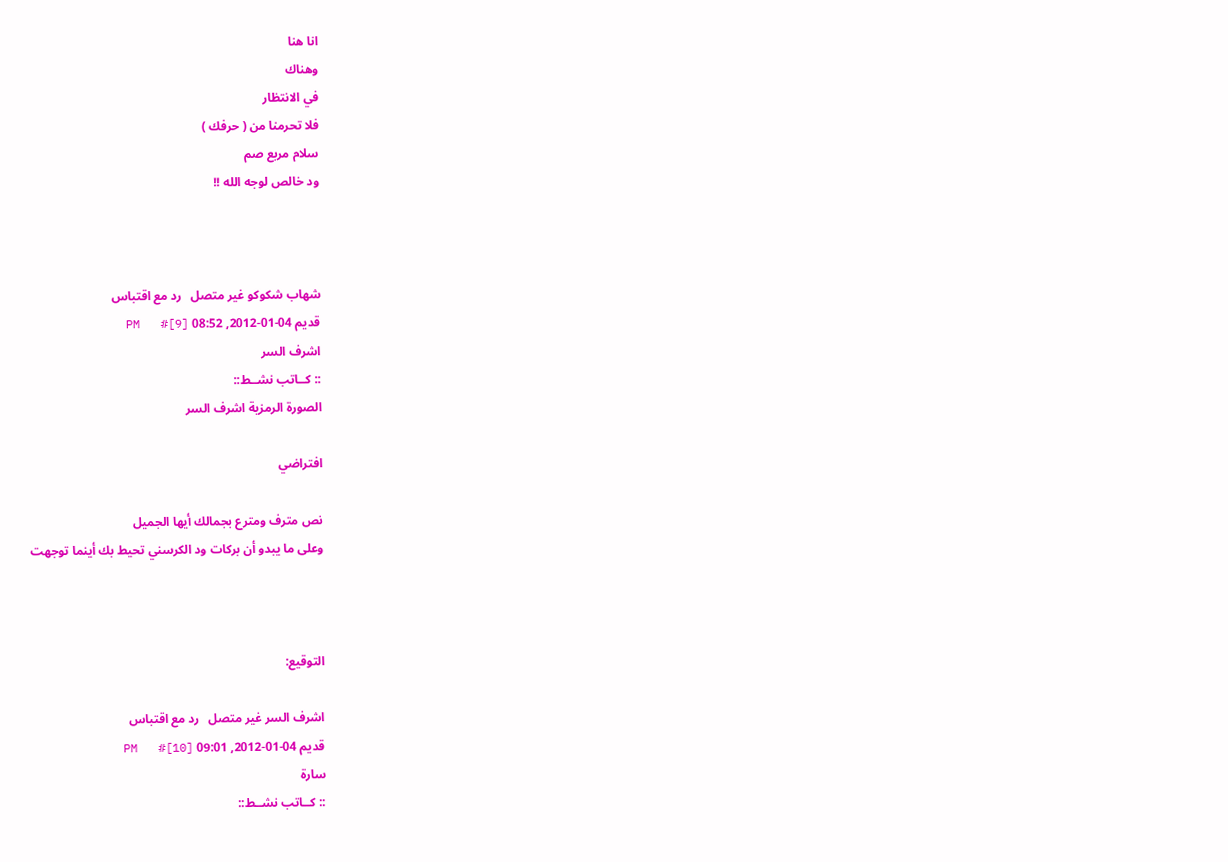انا هنا
وهناك
في الانتظار
فلا تحرمنا من ( حرفك )
سلام مربع صم
ود خالص لوجه الله !!



شهاب شكوكو غير متصل   رد مع اقتباس
قديم 04-01-2012, 08:52 PM   #[9]
اشرف السر
:: كــاتب نشــط::
الصورة الرمزية اشرف السر

افتراضي

نص مترف ومترع بجمالك أيها الجميل
وعلى ما يبدو أن بركات ود الكرسني تحيط بك أينما توجهت



التوقيع:

اشرف السر غير متصل   رد مع اقتباس
قديم 04-01-2012, 09:01 PM   #[10]
سارة
:: كــاتب نشــط::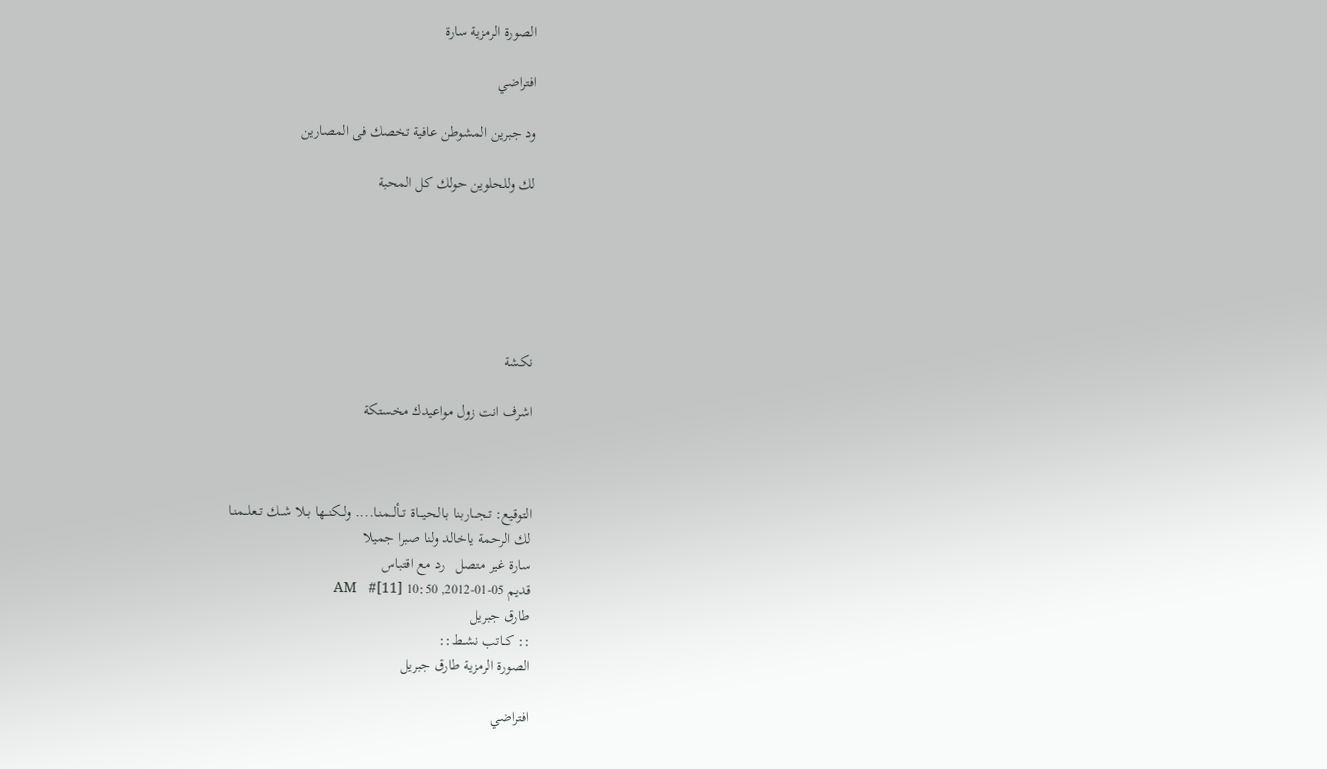الصورة الرمزية سارة

افتراضي

ود جبرين المشوطن عافية تخصك فى المصارين

لك وللحلوين حولك كل المحبة






نكشة

اشرف انت زول مواعيدك مخستكة



التوقيع: تـجـــاربنا بـالـحيـــاة تــألـــمنـا.... ولــكنــها بــلا شــك تــعلــمنـا
لك الرحمة ياخالد ولنا صبرا جميلا
سارة غير متصل   رد مع اقتباس
قديم 05-01-2012, 10:50 AM   #[11]
طارق جبريل
:: كــاتب نشــط::
الصورة الرمزية طارق جبريل

افتراضي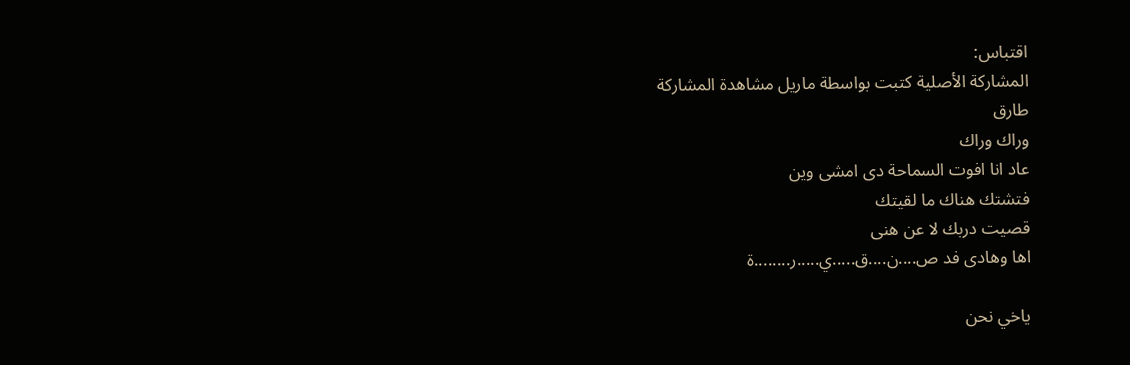اقتباس:
المشاركة الأصلية كتبت بواسطة ماريل مشاهدة المشاركة
طارق
وراك وراك
عاد انا افوت السماحة دى امشى وين
فتشتك هناك ما لقيتك
قصيت دربك لا عن هنى
اها وهادى فد ص....ن....ق.....ي.....ر........ة

ياخي نحن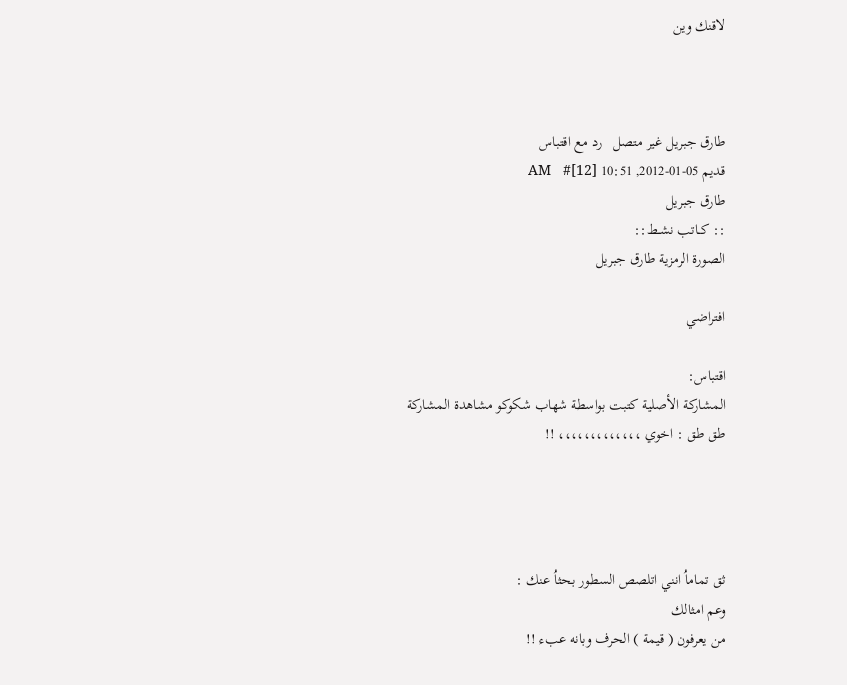لاقنك وين



طارق جبريل غير متصل   رد مع اقتباس
قديم 05-01-2012, 10:51 AM   #[12]
طارق جبريل
:: كــاتب نشــط::
الصورة الرمزية طارق جبريل

افتراضي

اقتباس:
المشاركة الأصلية كتبت بواسطة شهاب شكوكو مشاهدة المشاركة
طق طق : اخوي ،،،،،،،،،،،،، !!




ثق تماماُ انني اتلصص السطور بحثاُ عنك :
وعم امثالك
من يعرفون ( قيمة ) الحرف وبانه عبء !!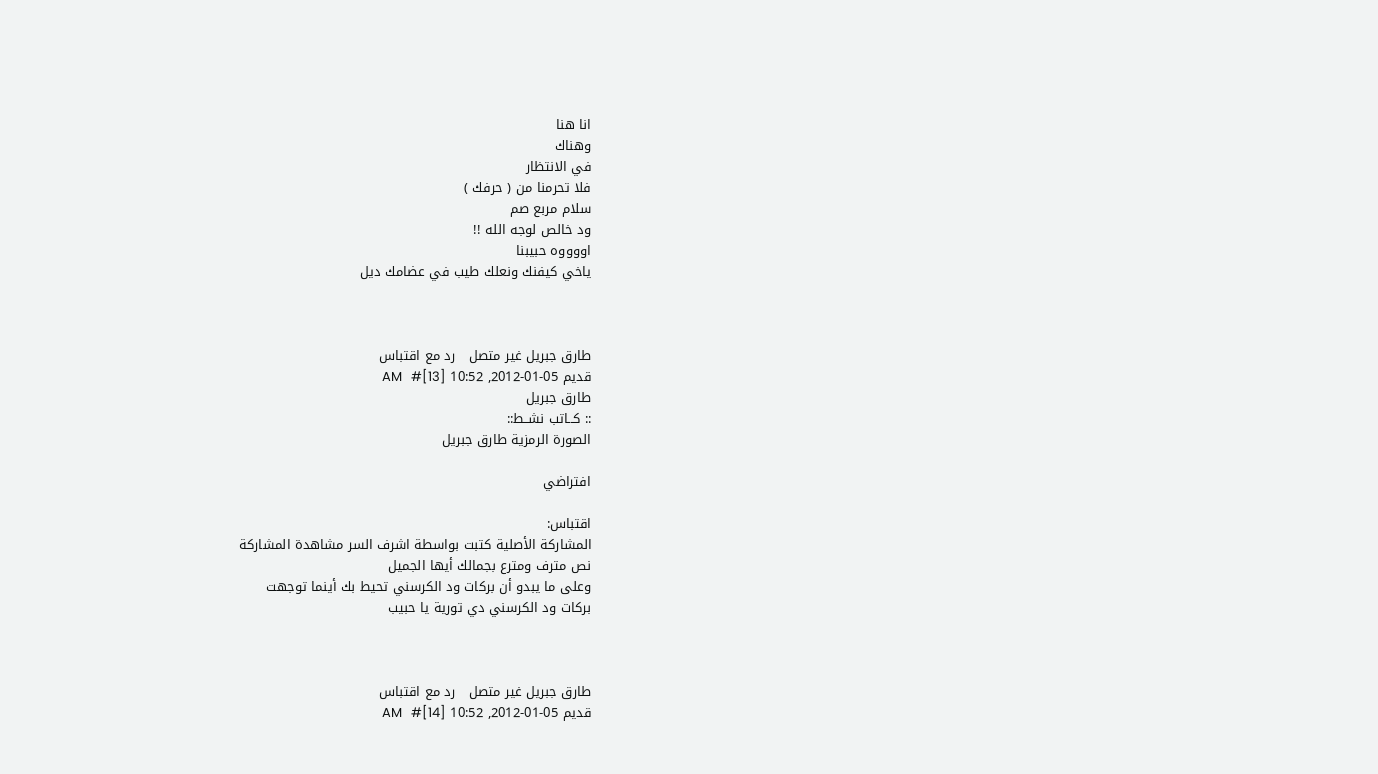انا هنا
وهناك
في الانتظار
فلا تحرمنا من ( حرفك )
سلام مربع صم
ود خالص لوجه الله !!
اووووه حبيبنا
ياخي كيفنك ونعلك طيب في عضامك ديل



طارق جبريل غير متصل   رد مع اقتباس
قديم 05-01-2012, 10:52 AM   #[13]
طارق جبريل
:: كــاتب نشــط::
الصورة الرمزية طارق جبريل

افتراضي

اقتباس:
المشاركة الأصلية كتبت بواسطة اشرف السر مشاهدة المشاركة
نص مترف ومترع بجمالك أيها الجميل
وعلى ما يبدو أن بركات ود الكرسني تحيط بك أينما توجهت
بركات ود الكرسني دي تورية يا حبيب



طارق جبريل غير متصل   رد مع اقتباس
قديم 05-01-2012, 10:52 AM   #[14]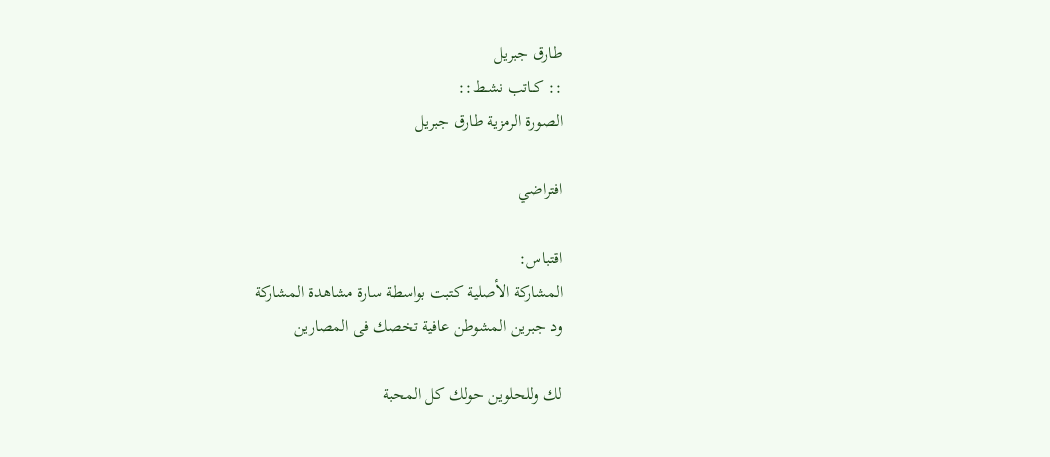طارق جبريل
:: كــاتب نشــط::
الصورة الرمزية طارق جبريل

افتراضي

اقتباس:
المشاركة الأصلية كتبت بواسطة سارة مشاهدة المشاركة
ود جبرين المشوطن عافية تخصك فى المصارين

لك وللحلوين حولك كل المحبة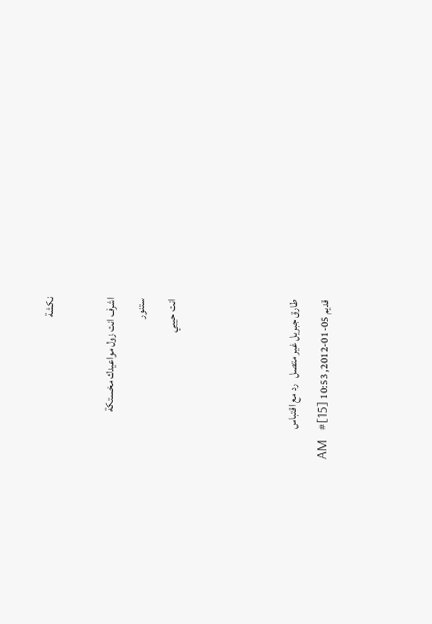نكشة

اشرف انت زول مواعيدك مخستكة
ستنور
انت حييي



طارق جبريل غير متصل   رد مع اقتباس
قديم 05-01-2012, 10:53 AM   #[15]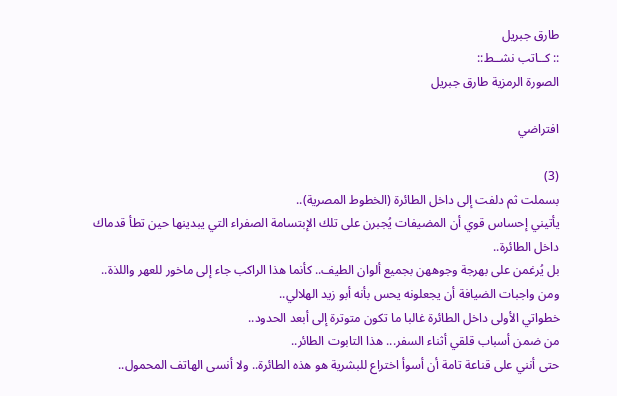طارق جبريل
:: كــاتب نشــط::
الصورة الرمزية طارق جبريل

افتراضي

(3)
بسملت ثم دلفت إلى داخل الطائرة (الخطوط المصرية)..
يأتيني إحساس قوي أن المضيفات يُجبرن على تلك الإبتسامة الصفراء التي يبدينها حين تطأ قدماك داخل الطائرة..
بل يُرغمن على بهرجة وجوههن بجميع ألوان الطيف.. كأنما هذا الراكب جاء إلى ماخور للعهر واللذة..
ومن واجبات الضيافة أن يجعلونه يحس بأنه أبو زيد الهلالي..
خطواتي الأولى داخل الطائرة غالبا ما تكون متوترة إلى أبعد الحدود..
من ضمن أسباب قلقي أثناء السفر... هذا التابوت الطائر..
حتى أنني على قناعة تامة أن أسوأ اختراع للبشرية هو هذه الطائرة.. ولا أنسى الهاتف المحمول..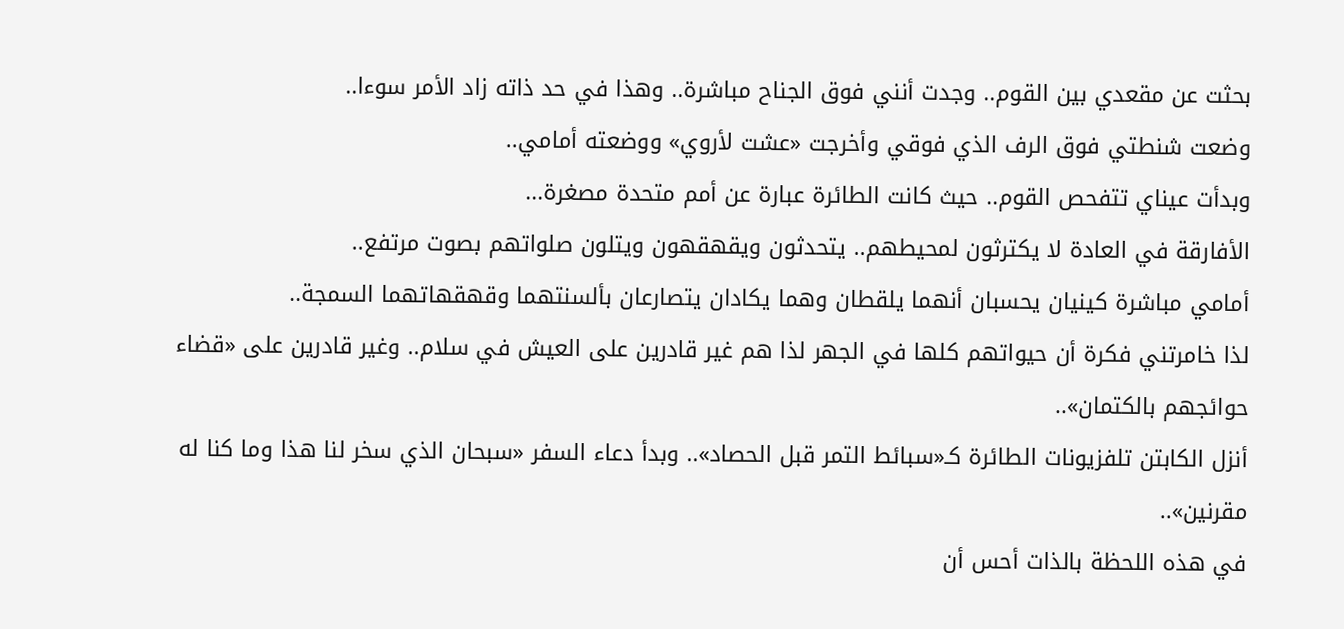بحثت عن مقعدي بين القوم.. وجدت أنني فوق الجناح مباشرة.. وهذا في حد ذاته زاد الأمر سوءا..
وضعت شنطتي فوق الرف الذي فوقي وأخرجت «عشت لأروي» ووضعته أمامي..
وبدأت عيناي تتفحص القوم.. حيث كانت الطائرة عبارة عن أمم متحدة مصغرة...
الأفارقة في العادة لا يكترثون لمحيطهم.. يتحدثون ويقهقهون ويتلون صلواتهم بصوت مرتفع..
أمامي مباشرة كينيان يحسبان أنهما يلقطان وهما يكادان يتصارعان بألسنتهما وقهقهاتهما السمجة..
لذا خامرتني فكرة أن حيواتهم كلها في الجهر لذا هم غير قادرين على العيش في سلام.. وغير قادرين على «قضاء حوائجهم بالكتمان»..
أنزل الكابتن تلفزيونات الطائرة كـ«سبائط التمر قبل الحصاد».. وبدأ دعاء السفر «سبحان الذي سخر لنا هذا وما كنا له مقرنين»..
في هذه اللحظة بالذات أحس أن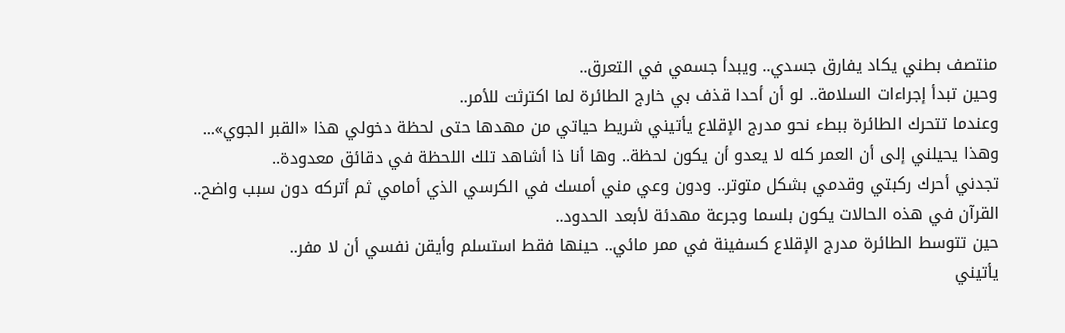منتصف بطني يكاد يفارق جسدي.. ويبدأ جسمي في التعرق..
وحين تبدأ إجراءات السلامة.. لو أن أحدا قذف بي خارج الطائرة لما اكترثت للأمر..
وعندما تتحرك الطائرة ببطء نحو مدرج الإقلاع يأتيني شريط حياتي من مهدها حتى لحظة دخولي هذا «القبر الجوي»...
وهذا يحيلني إلى أن العمر كله لا يعدو أن يكون لحظة.. وها أنا ذا أشاهد تلك اللحظة في دقائق معدودة..
تجدني أحرك ركبتي وقدمي بشكل متوتر.. ودون وعي مني أمسك في الكرسي الذي أمامي ثم أتركه دون سبب واضح..
القرآن في هذه الحالات يكون بلسما وجرعة مهدئة لأبعد الحدود..
حين تتوسط الطائرة مدرج الإقلاع كسفينة في ممر مائي.. حينها فقط استسلم وأيقن نفسي أن لا مفر..
يأتيني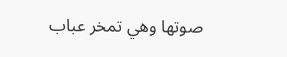صوتها وهي تمخر عباب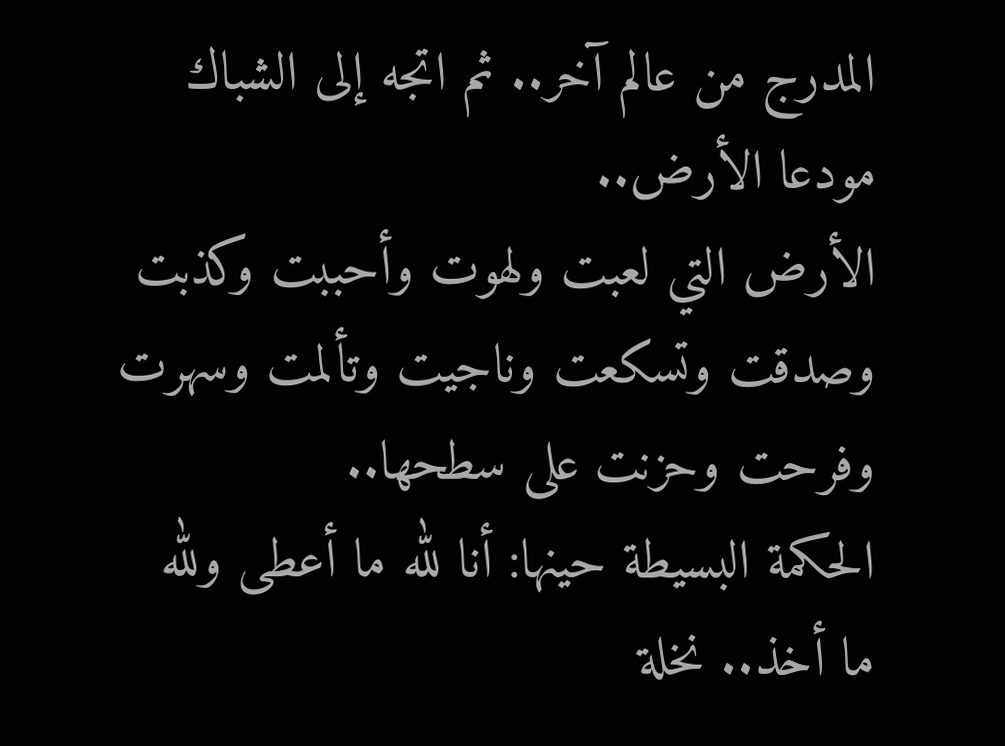المدرج من عالم آخر.. ثم اتجه إلى الشباك مودعا الأرض..
الأرض التي لعبت ولهوت وأحببت وكذبت وصدقت وتسكعت وناجيت وتألمت وسهرت وفرحت وحزنت على سطحها..
الحكمة البسيطة حينها: أنا لله ما أعطى ولله ما أخذ.. نخلة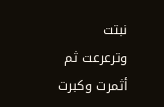نبتت وترعرعت ثم أثمرت وكبرت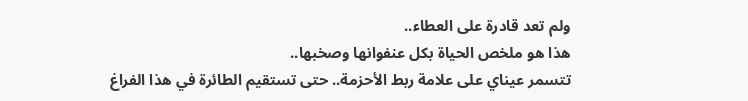ولم تعد قادرة على العطاء..
هذا هو ملخص الحياة بكل عنفوانها وصخبها..
تتسمر عيناي على علامة ربط الأحزمة.. حتى تستقيم الطائرة في هذا الفراغ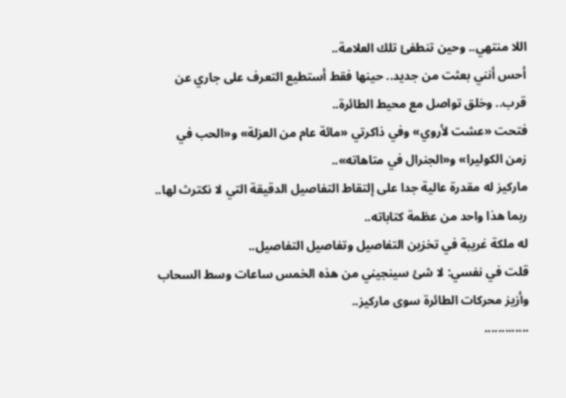اللا منتهي.. وحين تنطفئ تلك العلامة..
أحس أنني بعثت من جديد.. حينها فقط أستطيع التعرف على جاري عن قرب.. وخلق تواصل مع محيط الطائرة..
فتحت «عشت لأروي» وفي ذاكرتي «مائة عام من العزلة» و«الحب في زمن الكوليرا» و«الجنرال في متاهاته»..
ماركيز له مقدرة عالية جدا على إلتقاط التفاصيل الدقيقة التي لا نكترث لها.. ربما هذا واحد من عظمة كتاباته..
له ملكة غريبة في تخزين التفاصيل وتفاصيل التفاصيل..
قلت في نفسي: لا شئ سينجيني من هذه الخمس ساعات وسط السحاب وأزيز محركات الطائرة سوى ماركيز..
.............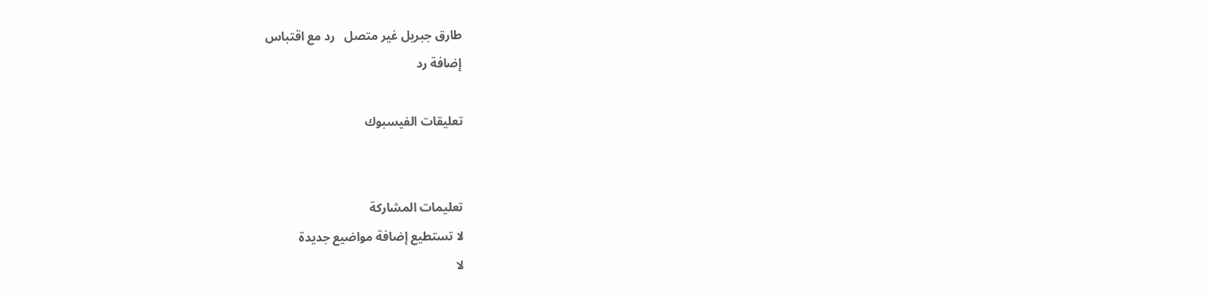طارق جبريل غير متصل   رد مع اقتباس
إضافة رد

تعليقات الفيسبوك


تعليمات المشاركة
لا تستطيع إضافة مواضيع جديدة
لا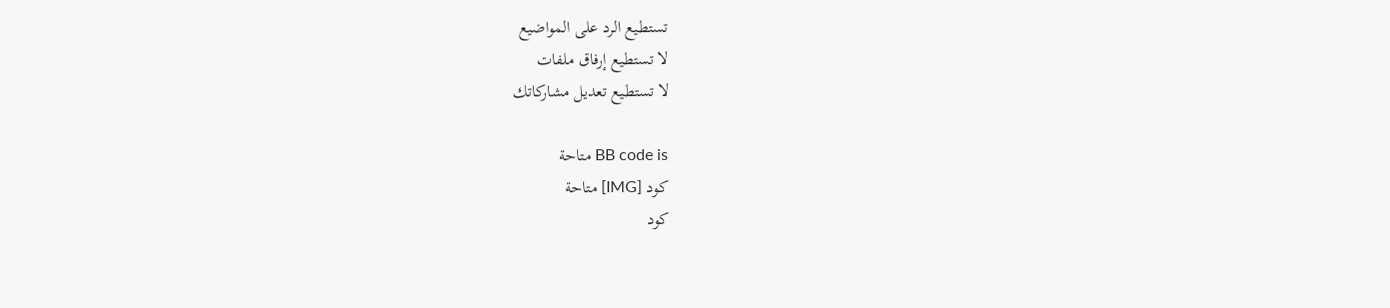تستطيع الرد على المواضيع
لا تستطيع إرفاق ملفات
لا تستطيع تعديل مشاركاتك

BB code is متاحة
كود [IMG] متاحة
كود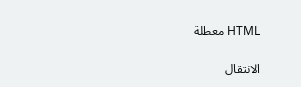HTML معطلة

الانتقال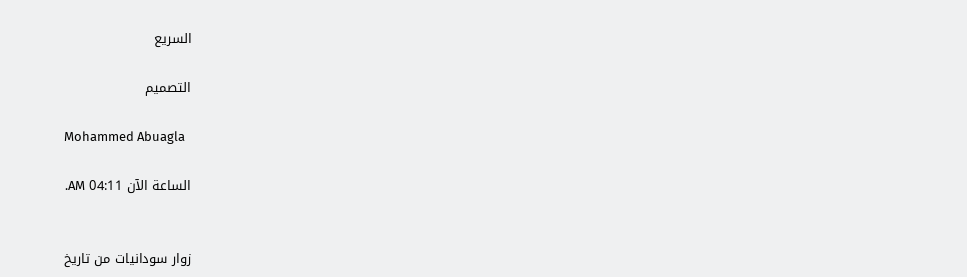السريع

التصميم

Mohammed Abuagla

الساعة الآن 04:11 AM.


زوار سودانيات من تاريخ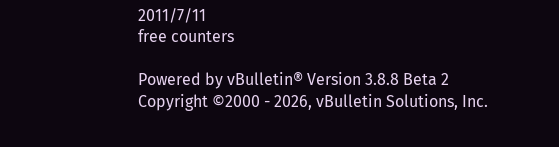2011/7/11
free counters

Powered by vBulletin® Version 3.8.8 Beta 2
Copyright ©2000 - 2026, vBulletin Solutions, Inc.